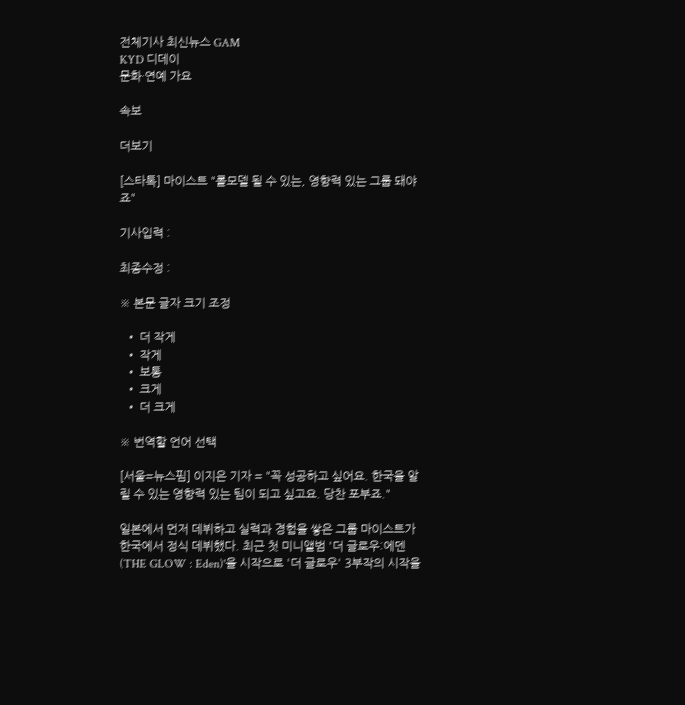전체기사 최신뉴스 GAM
KYD 디데이
문화·연예 가요

속보

더보기

[스타톡] 마이스트 "롤모델 될 수 있는, 영향력 있는 그룹 돼야죠"

기사입력 :

최종수정 :

※ 본문 글자 크기 조정

  • 더 작게
  • 작게
  • 보통
  • 크게
  • 더 크게

※ 번역할 언어 선택

[서울=뉴스핌] 이지은 기자 = "꼭 성공하고 싶어요. 한국을 알릴 수 있는 영향력 있는 팀이 되고 싶고요. 당찬 포부죠."

일본에서 먼저 데뷔하고 실력과 경험을 쌓은 그룹 마이스트가 한국에서 정식 데뷔했다. 최근 첫 미니앨범 '더 글로우:에덴(THE GLOW : Eden)'을 시작으로 '더 글로우' 3부작의 시작을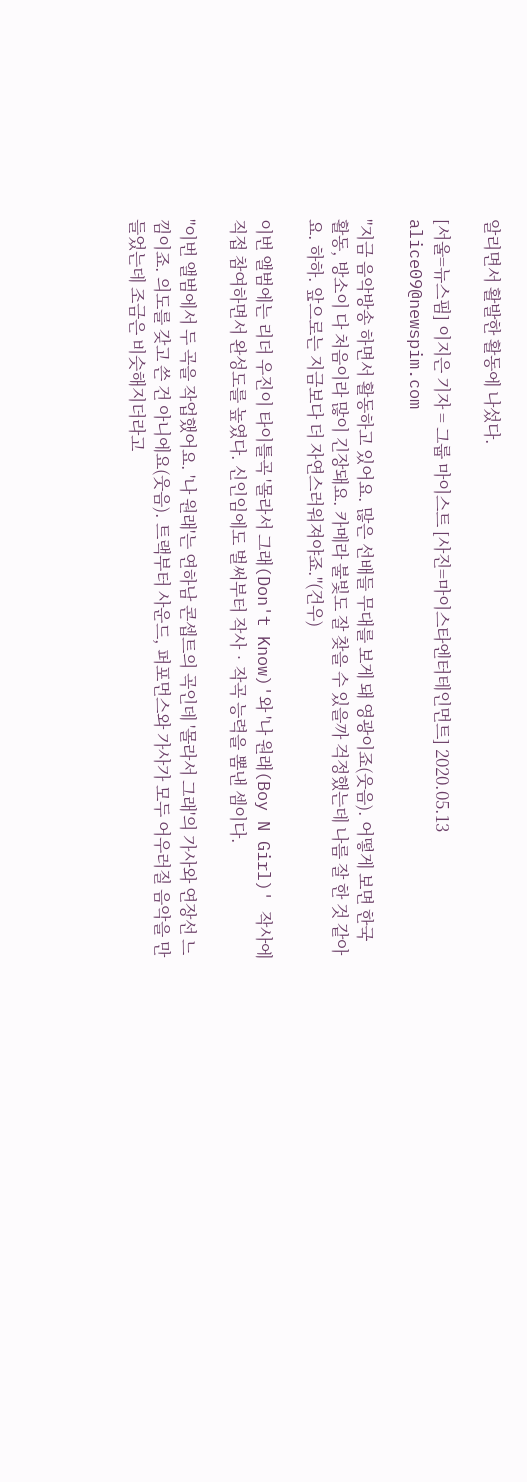알리면서 활발한 활동에 나섰다.

[서울=뉴스핌] 이지은 기자 = 그룹 마이스트 [사진=마이스타엔터테인먼트] 2020.05.13 alice09@newspim.com

"지금 음악방송 하면서 활동하고 있어요. 많은 선배들 무대를 보게 돼 영광이죠(웃음). 어떻게 보면 한국 활동, 방소이 다 처음이라 많이 긴장돼요. 카메라 불빛도 잘 찾을 수 있을까 걱정했는데 나름 잘 한 것 같아요. 하하. 앞으로는 지금보다 더 자연스러워져야죠."(건우)

이번 앨범에는 리더 우진이 타이틀곡 '몰라서 그래(Don't Know)'와 '나 원래(Boy N Girl)' 작사에 직접 참여하면서 완성도를 높였다. 신인임에도 벌써부터 작사‧작곡 능력을 뽐낸 셈이다.

"이번 앨범에서 두 곡을 작업했어요. '나 원래'는 연하남 콘셉트의 곡인데 '몰라서 그래'의 가사와 연장선 느낌이죠. 의도를 갖고 쓴 건 아니에요(웃음). 트랙부터 사운드, 퍼포먼스와 가사가 모두 어우러질 음악을 만들었는데 조금은 비슷해지더라고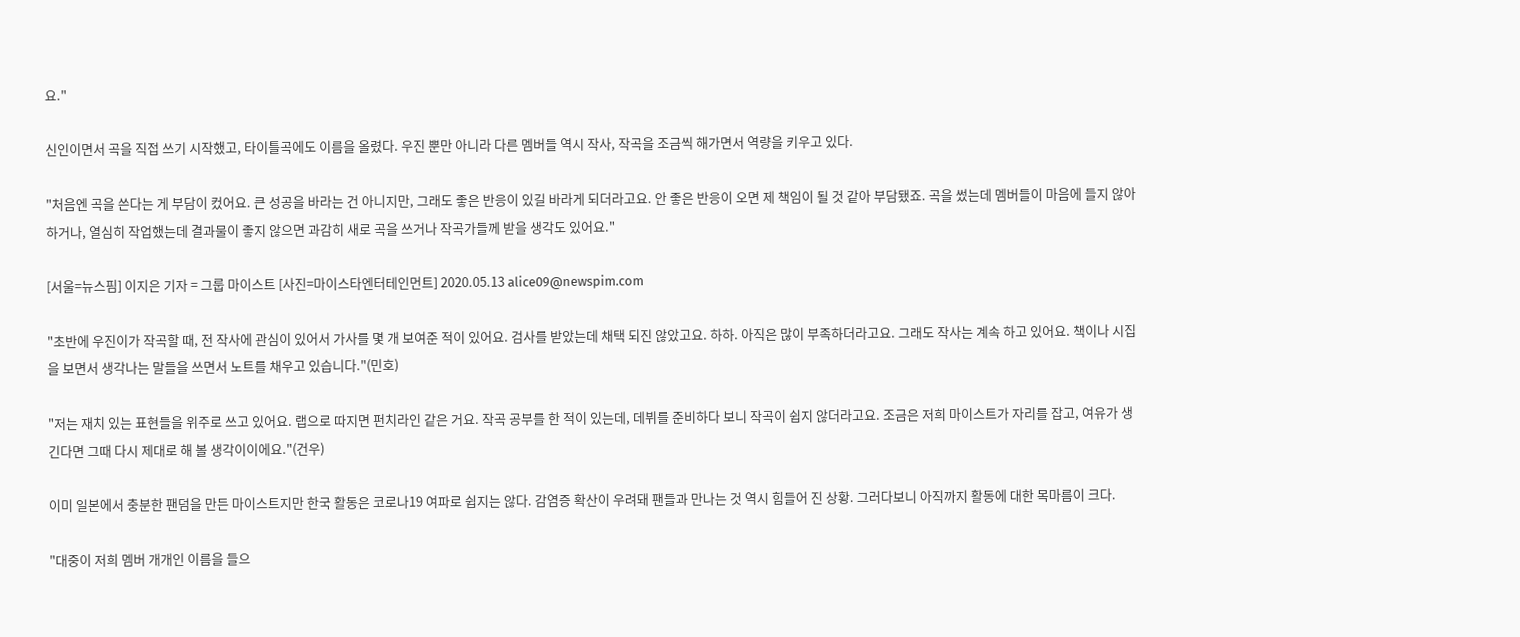요."

신인이면서 곡을 직접 쓰기 시작했고, 타이틀곡에도 이름을 올렸다. 우진 뿐만 아니라 다른 멤버들 역시 작사, 작곡을 조금씩 해가면서 역량을 키우고 있다.

"처음엔 곡을 쓴다는 게 부담이 컸어요. 큰 성공을 바라는 건 아니지만, 그래도 좋은 반응이 있길 바라게 되더라고요. 안 좋은 반응이 오면 제 책임이 될 것 같아 부담됐죠. 곡을 썼는데 멤버들이 마음에 들지 않아 하거나, 열심히 작업했는데 결과물이 좋지 않으면 과감히 새로 곡을 쓰거나 작곡가들께 받을 생각도 있어요."

[서울=뉴스핌] 이지은 기자 = 그룹 마이스트 [사진=마이스타엔터테인먼트] 2020.05.13 alice09@newspim.com

"초반에 우진이가 작곡할 때, 전 작사에 관심이 있어서 가사를 몇 개 보여준 적이 있어요. 검사를 받았는데 채택 되진 않았고요. 하하. 아직은 많이 부족하더라고요. 그래도 작사는 계속 하고 있어요. 책이나 시집을 보면서 생각나는 말들을 쓰면서 노트를 채우고 있습니다."(민호)

"저는 재치 있는 표현들을 위주로 쓰고 있어요. 랩으로 따지면 펀치라인 같은 거요. 작곡 공부를 한 적이 있는데, 데뷔를 준비하다 보니 작곡이 쉽지 않더라고요. 조금은 저희 마이스트가 자리를 잡고, 여유가 생긴다면 그때 다시 제대로 해 볼 생각이이에요."(건우)

이미 일본에서 충분한 팬덤을 만든 마이스트지만 한국 활동은 코로나19 여파로 쉽지는 않다. 감염증 확산이 우려돼 팬들과 만나는 것 역시 힘들어 진 상황. 그러다보니 아직까지 활동에 대한 목마름이 크다.

"대중이 저희 멤버 개개인 이름을 들으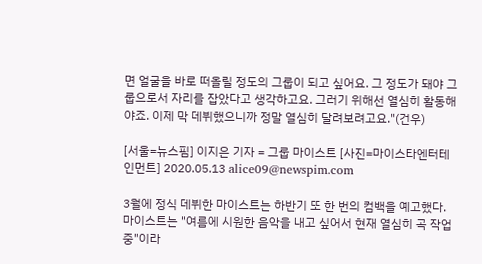면 얼굴을 바로 떠올릴 정도의 그룹이 되고 싶어요. 그 정도가 돼야 그룹으로서 자리를 잡았다고 생각하고요. 그러기 위해선 열심히 활동해야죠. 이제 막 데뷔했으니까 정말 열심히 달려보려고요."(건우)

[서울=뉴스핌] 이지은 기자 = 그룹 마이스트 [사진=마이스타엔터테인먼트] 2020.05.13 alice09@newspim.com

3월에 정식 데뷔한 마이스트는 하반기 또 한 번의 컴백을 예고했다. 마이스트는 "여름에 시원한 음악을 내고 싶어서 현재 열심히 곡 작업 중"이라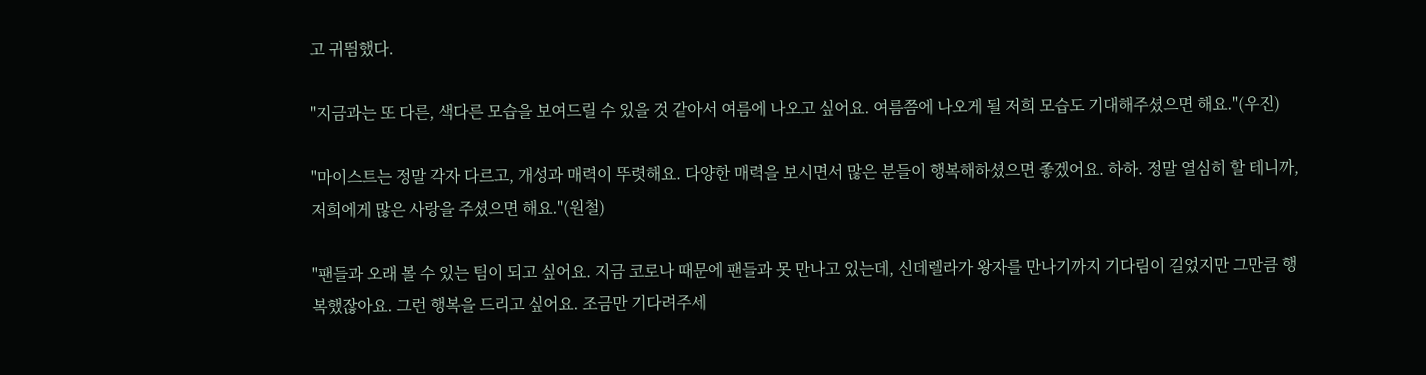고 귀띔했다.

"지금과는 또 다른, 색다른 모습을 보여드릴 수 있을 것 같아서 여름에 나오고 싶어요. 여름쯤에 나오게 될 저희 모습도 기대해주셨으면 해요."(우진)

"마이스트는 정말 각자 다르고, 개성과 매력이 뚜렷해요. 다양한 매력을 보시면서 많은 분들이 행복해하셨으면 좋겠어요. 하하. 정말 열심히 할 테니까, 저희에게 많은 사랑을 주셨으면 해요."(원철)

"팬들과 오래 볼 수 있는 팀이 되고 싶어요. 지금 코로나 때문에 팬들과 못 만나고 있는데, 신데렐라가 왕자를 만나기까지 기다림이 길었지만 그만큼 행복했잖아요. 그런 행복을 드리고 싶어요. 조금만 기다려주세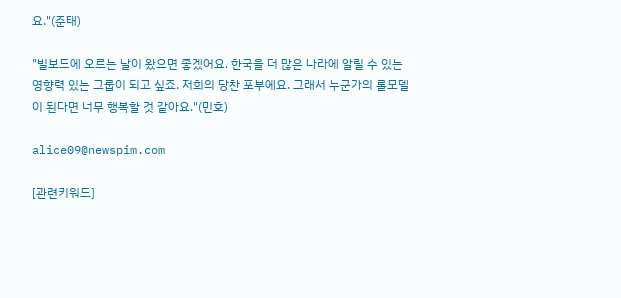요."(준태)

"빌보드에 오르는 날이 왔으면 좋겠어요. 한국을 더 많은 나라에 알릴 수 있는 영향력 있는 그룹이 되고 싶죠. 저희의 당찬 포부에요. 그래서 누군가의 롤모델이 된다면 너무 행복할 것 같아요."(민호)

alice09@newspim.com

[관련키워드]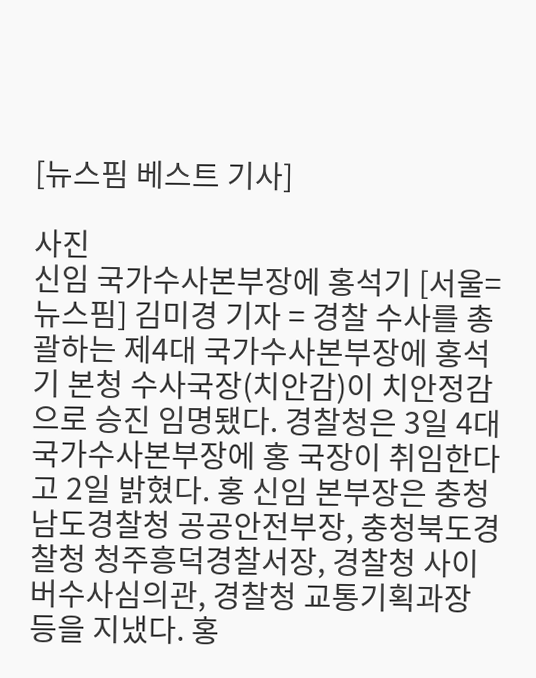[뉴스핌 베스트 기사]

사진
신임 국가수사본부장에 홍석기 [서울=뉴스핌] 김미경 기자 = 경찰 수사를 총괄하는 제4대 국가수사본부장에 홍석기 본청 수사국장(치안감)이 치안정감으로 승진 임명됐다. 경찰청은 3일 4대 국가수사본부장에 홍 국장이 취임한다고 2일 밝혔다. 홍 신임 본부장은 충청남도경찰청 공공안전부장, 충청북도경찰청 청주흥덕경찰서장, 경찰청 사이버수사심의관, 경찰청 교통기획과장 등을 지냈다. 홍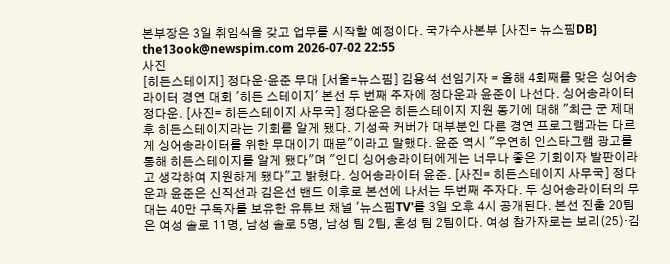본부장은 3일 취임식을 갖고 업무를 시작할 예정이다. 국가수사본부 [사진= 뉴스핌DB] the13ook@newspim.com 2026-07-02 22:55
사진
[히든스테이지] 정다운·윤준 무대 [서울=뉴스핌] 김용석 선임기자 = 올해 4회째를 맞은 싱어송라이터 경연 대회 '히든 스테이지' 본선 두 번째 주자에 정다운과 윤준이 나선다. 싱어송라이터 정다운. [사진= 히든스테이지 사무국] 정다운은 히든스테이지 지원 동기에 대해 "최근 군 제대 후 히든스테이지라는 기회를 알게 됐다. 기성곡 커버가 대부분인 다른 경연 프로그램과는 다르게 싱어송라이터를 위한 무대이기 때문"이라고 말했다. 윤준 역시 "우연히 인스타그램 광고를 통해 히든스테이지를 알게 됐다"며 "인디 싱어송라이터에게는 너무나 좋은 기회이자 발판이라고 생각하여 지원하게 됐다"고 밝혔다. 싱어송라이터 윤준. [사진= 히든스테이지 사무국] 정다운과 윤준은 신직선과 김은선 밴드 이후로 본선에 나서는 두번째 주자다. 두 싱어송라이터의 무대는 40만 구독자를 보유한 유튜브 채널 '뉴스핌TV'를 3일 오후 4시 공개된다. 본선 진출 20팀은 여성 솔로 11명, 남성 솔로 5명, 남성 팀 2팀, 혼성 팀 2팀이다. 여성 참가자로는 보리(25)·김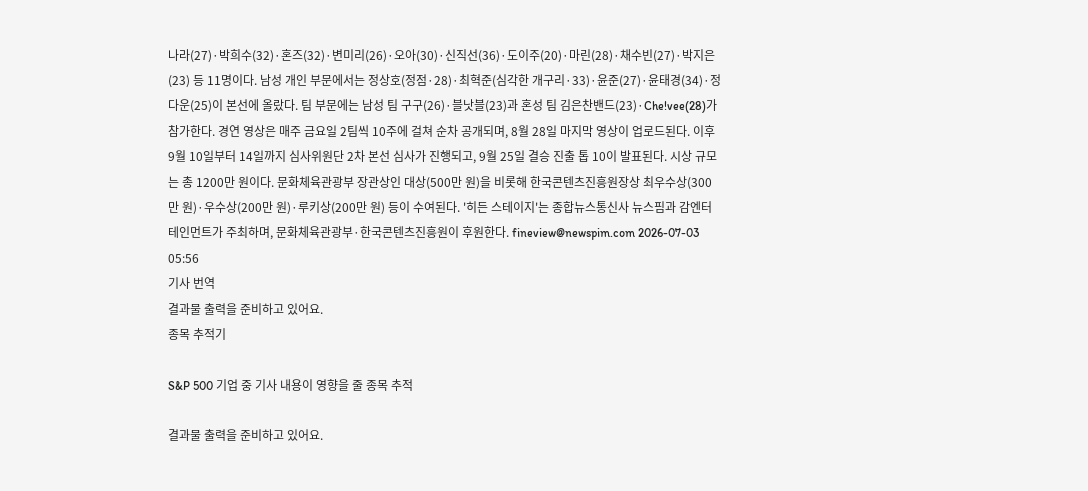나라(27)·박희수(32)·혼즈(32)·변미리(26)·오아(30)·신직선(36)·도이주(20)·마린(28)·채수빈(27)·박지은(23) 등 11명이다. 남성 개인 부문에서는 정상호(정점·28)·최혁준(심각한 개구리·33)·윤준(27)·윤태경(34)·정다운(25)이 본선에 올랐다. 팀 부문에는 남성 팀 구구(26)·블낫블(23)과 혼성 팀 김은찬밴드(23)·Che!vee(28)가 참가한다. 경연 영상은 매주 금요일 2팀씩 10주에 걸쳐 순차 공개되며, 8월 28일 마지막 영상이 업로드된다. 이후 9월 10일부터 14일까지 심사위원단 2차 본선 심사가 진행되고, 9월 25일 결승 진출 톱 10이 발표된다. 시상 규모는 총 1200만 원이다. 문화체육관광부 장관상인 대상(500만 원)을 비롯해 한국콘텐츠진흥원장상 최우수상(300만 원)·우수상(200만 원)·루키상(200만 원) 등이 수여된다. '히든 스테이지'는 종합뉴스통신사 뉴스핌과 감엔터테인먼트가 주최하며, 문화체육관광부·한국콘텐츠진흥원이 후원한다. fineview@newspim.com 2026-07-03 05:56
기사 번역
결과물 출력을 준비하고 있어요.
종목 추적기

S&P 500 기업 중 기사 내용이 영향을 줄 종목 추적

결과물 출력을 준비하고 있어요.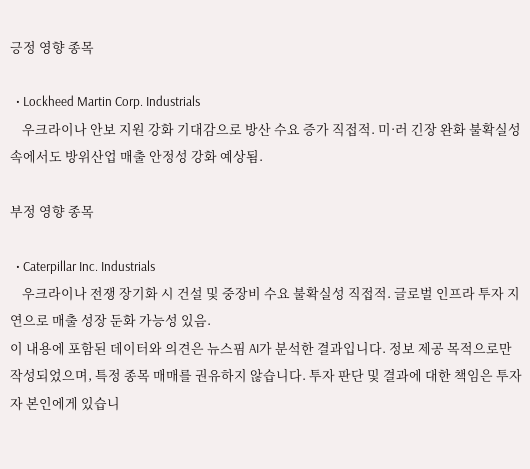긍정 영향 종목

  • Lockheed Martin Corp. Industrials
    우크라이나 안보 지원 강화 기대감으로 방산 수요 증가 직접적. 미·러 긴장 완화 불확실성 속에서도 방위산업 매출 안정성 강화 예상됨.

부정 영향 종목

  • Caterpillar Inc. Industrials
    우크라이나 전쟁 장기화 시 건설 및 중장비 수요 불확실성 직접적. 글로벌 인프라 투자 지연으로 매출 성장 둔화 가능성 있음.
이 내용에 포함된 데이터와 의견은 뉴스핌 AI가 분석한 결과입니다. 정보 제공 목적으로만 작성되었으며, 특정 종목 매매를 권유하지 않습니다. 투자 판단 및 결과에 대한 책임은 투자자 본인에게 있습니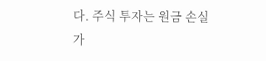다. 주식 투자는 원금 손실 가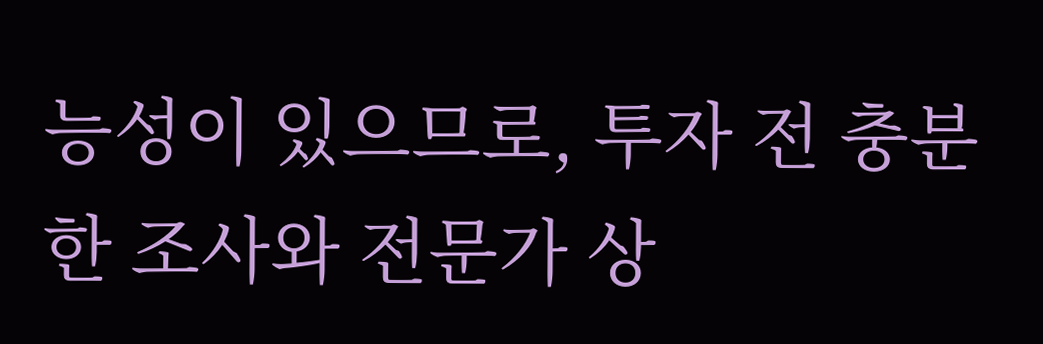능성이 있으므로, 투자 전 충분한 조사와 전문가 상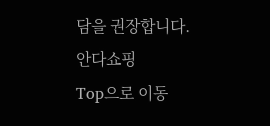담을 권장합니다.
안다쇼핑
Top으로 이동